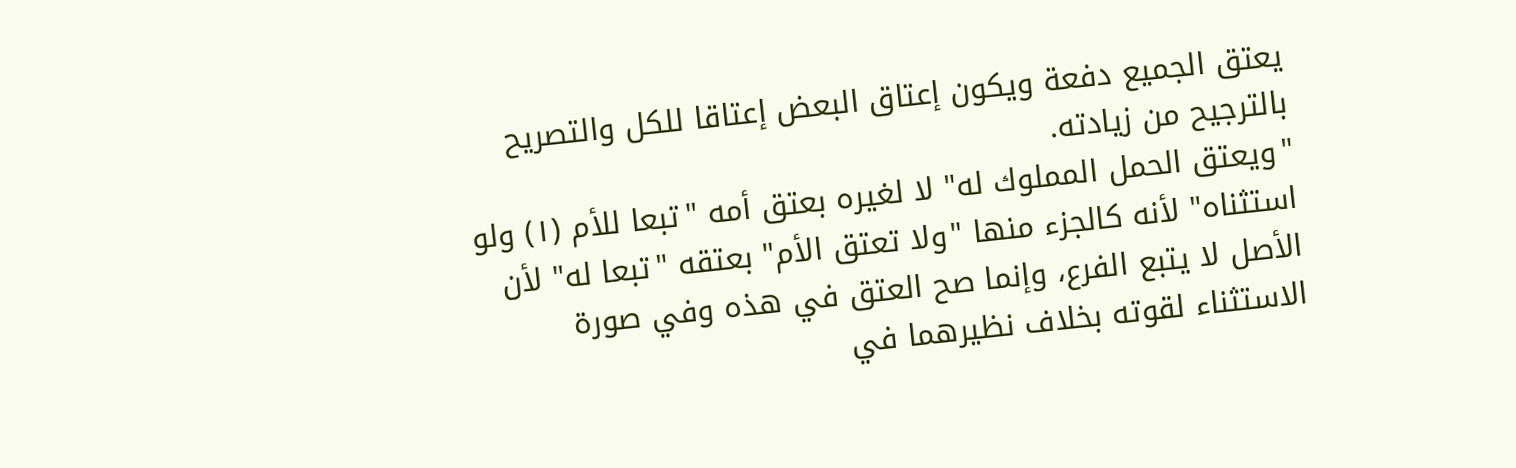يعتق الجميع دفعة ويكون إعتاق البعض إعتاقا للكل والتصريح بالترجيح من زيادته.
"ويعتق الحمل المملوك له" لا لغيره بعتق أمه "تبعا للأم (١) ولو استثناه" لأنه كالجزء منها "ولا تعتق الأم" بعتقه "تبعا له" لأن الأصل لا يتبع الفرع، وإنما صح العتق في هذه وفي صورة الاستثناء لقوته بخلاف نظيرهما في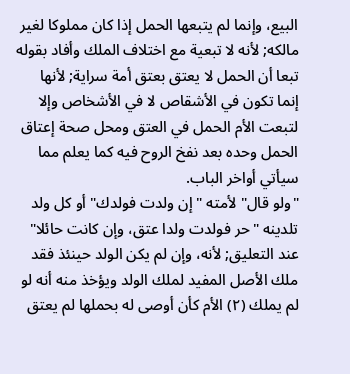البيع، وإنما لم يتبعها الحمل إذا كان مملوكا لغير مالكه; لأنه لا تبعية مع اختلاف الملك وأفاد بقوله تبعا أن الحمل لا يعتق بعتق أمة سراية; لأنها إنما تكون في الأشقاص لا في الأشخاص وإلا لتبعت الأم الحمل في العتق ومحل صحة إعتاق الحمل وحده بعد نفخ الروح فيه كما يعلم مما سيأتي أواخر الباب.
"ولو قال" لأمته "إن ولدت فولدك" أو كل ولد تلدينه "حر فولدت ولدا عتق، وإن كانت حائلا" عند التعليق; لأنه، وإن لم يكن الولد حينئذ فقد ملك الأصل المفيد لملك الولد ويؤخذ منه أنه لو لم يملك (٢) الأم كأن أوصى له بحملها لم يعتق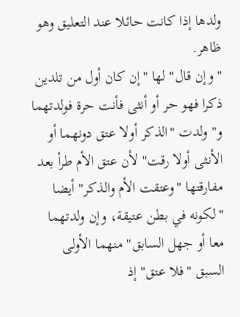ولدها إذا كانت حائلا عند التعليق وهو ظاهر.
"وإن قال" لها "إن كان أول من تلدين ذكرا فهو حر أو أنثى فأنت حرة فولدتهما و" ولدت "الذكر أولا عتق دونهما أو الأنثى أولا رقت" لأن عتق الأم طرأ بعد مفارقتها "وعتقت الأم والذكر" أيضا "لكونه في بطن عتيقة، وإن ولدتهما معا أو جهل السابق" منهما الأولى السبق "فلا عتق" إذ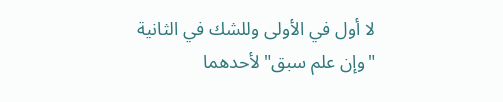لا أول في الأولى وللشك في الثانية "وإن علم سبق" لأحدهما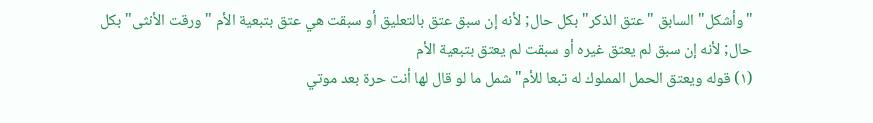"وأشكل" السابق "عتق الذكر" بكل حال; لأنه إن سبق عتق بالتعليق أو سبقت هي عتق بتبعية الأم "ورقت الأنثى" بكل حال; لأنه إن سبق لم يعتق غيره أو سبقت لم يعتق بتبعية الأم
(١) قوله ويعتق الحمل المملوك له تبعا للأم" شمل ما لو قال لها أنت حرة بعد موتي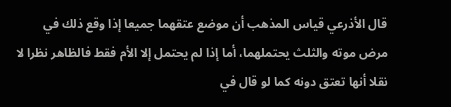قال الأذرعي قياس المذهب أن موضع عتقهما جميعا إذا وقع ذلك في مرض موته والثلث يحتملهما، أما إذا لم يحتمل إلا الأم فقط فالظاهر نظرا لا نقلا أنها تعتق دونه كما لو قال في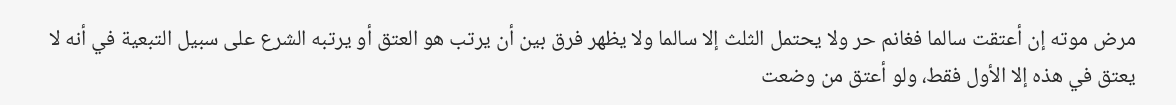مرض موته إن أعتقت سالما فغانم حر ولا يحتمل الثلث إلا سالما ولا يظهر فرق بين أن يرتب هو العتق أو يرتبه الشرع على سبيل التبعية في أنه لا يعتق في هذه إلا الأول فقط، ولو أعتق من وضعت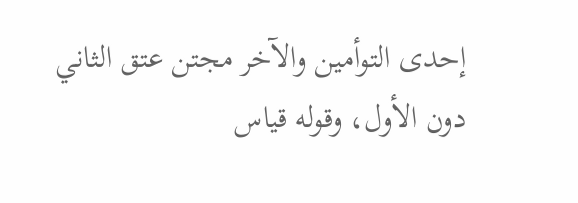إحدى التوأمين والآخر مجتن عتق الثاني دون الأول، وقوله قياس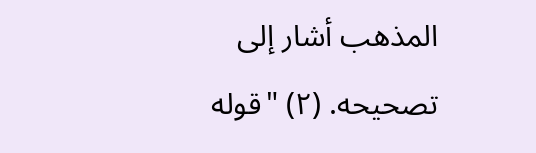المذهب أشار إلى تصحيحه. (٢) "قوله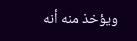ويؤخذ منه أنه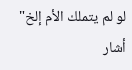لو لم يتملك الأم إلخ" أشار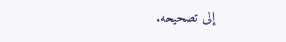إلى تصحيحه.